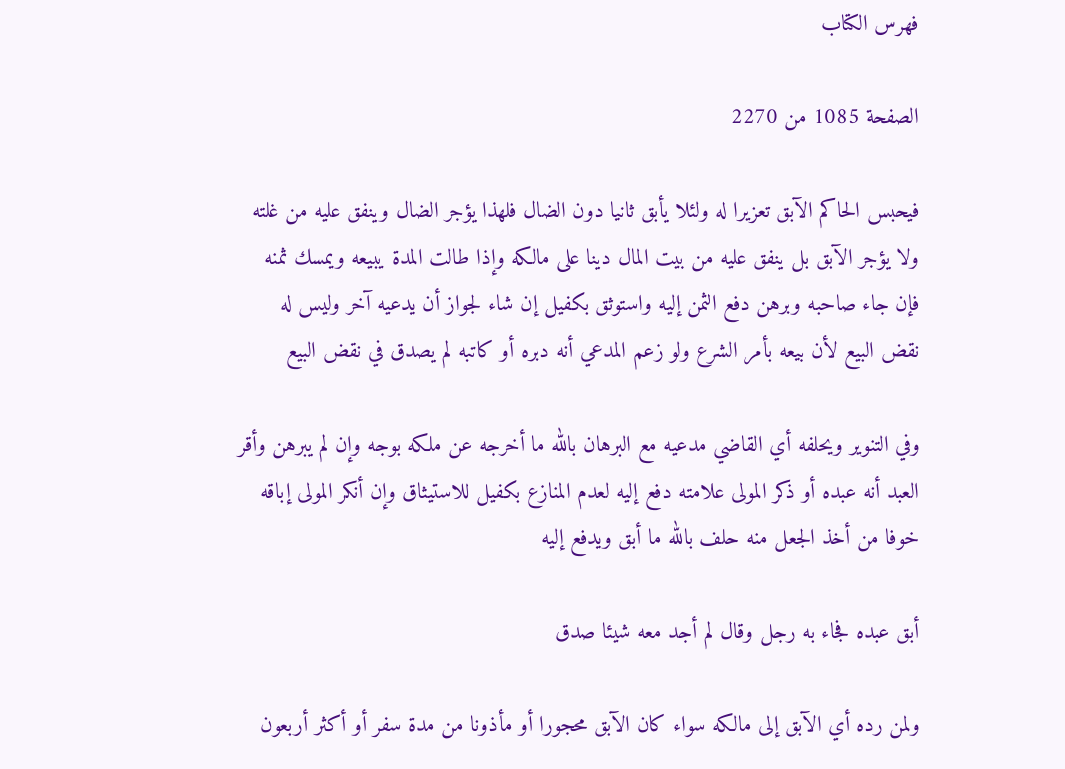فهرس الكتاب

الصفحة 1085 من 2270

فيحبس الحاكم الآبق تعزيرا له ولئلا يأبق ثانيا دون الضال فلهذا يؤجر الضال وينفق عليه من غلته ولا يؤجر الآبق بل ينفق عليه من بيت المال دينا على مالكه وإذا طالت المدة يبيعه ويمسك ثمنه فإن جاء صاحبه وبرهن دفع الثمن إليه واستوثق بكفيل إن شاء لجواز أن يدعيه آخر وليس له نقض البيع لأن بيعه بأمر الشرع ولو زعم المدعي أنه دبره أو كاتبه لم يصدق في نقض البيع

وفي التنوير ويحلفه أي القاضي مدعيه مع البرهان بالله ما أخرجه عن ملكه بوجه وإن لم يبرهن وأقر العبد أنه عبده أو ذكر المولى علامته دفع إليه لعدم المنازع بكفيل للاستيثاق وإن أنكر المولى إباقه خوفا من أخذ الجعل منه حلف بالله ما أبق ويدفع إليه

أبق عبده فجاء به رجل وقال لم أجد معه شيئا صدق

ولمن رده أي الآبق إلى مالكه سواء كان الآبق محجورا أو مأذونا من مدة سفر أو أكثر أربعون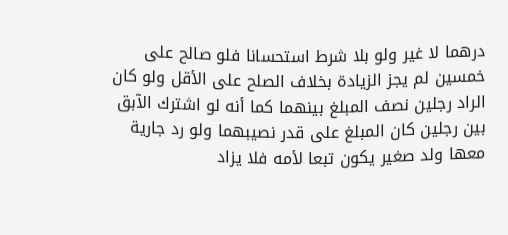درهما لا غير ولو بلا شرط استحسانا فلو صالح على خمسين لم يجز الزيادة بخلاف الصلح على الأقل ولو كان الراد رجلين نصف المبلغ بينهما كما أنه لو اشترك الآبق بين رجلين كان المبلغ على قدر نصيبهما ولو رد جارية معها ولد صغير يكون تبعا لأمه فلا يزاد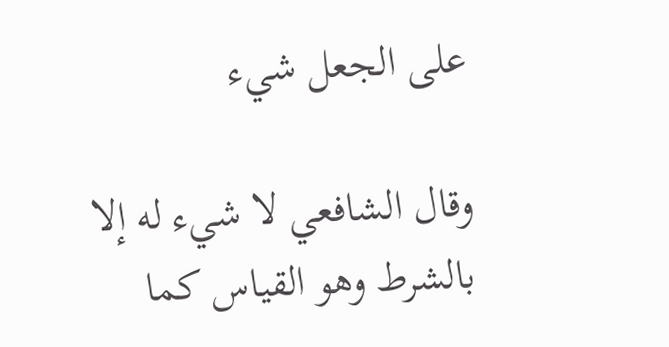على الجعل شيء

وقال الشافعي لا شيء له إلا بالشرط وهو القياس كما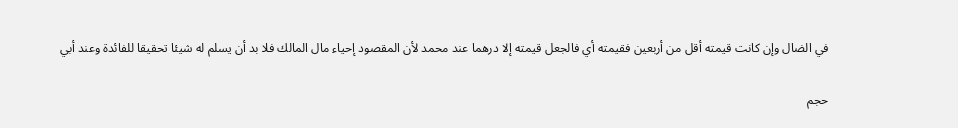في الضال وإن كانت قيمته أقل من أربعين فقيمته أي فالجعل قيمته إلا درهما عند محمد لأن المقصود إحياء مال المالك فلا بد أن يسلم له شيئا تحقيقا للفائدة وعند أبي

حجم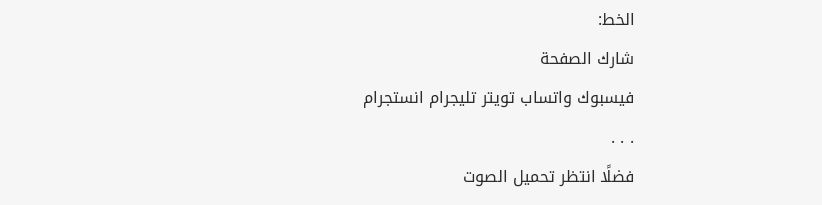الخط:
شارك الصفحة
فيسبوك واتساب تويتر تليجرام انستجرام
. . .
فضلًا انتظر تحميل الصوت